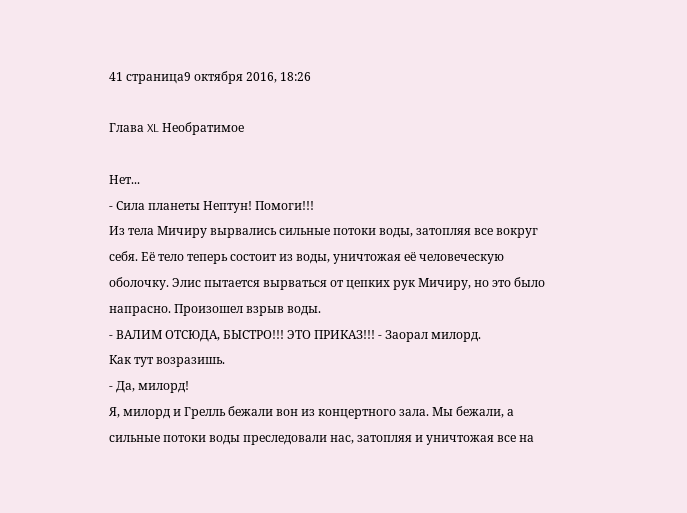41 страница9 октября 2016, 18:26

Глава XL Необратимое

Нет...
- Сила планеты Нептун! Помоги!!!
Из тела Мичиру вырвались сильные потоки воды, затопляя все вокруг себя. Её тело теперь состоит из воды, уничтожая её человеческую оболочку. Элис пытается вырваться от цепких рук Мичиру, но это было напрасно. Произошел взрыв воды.
- ВАЛИМ ОТСЮДА, БЫСТРО!!! ЭТО ПРИКАЗ!!! - Заорал милорд.
Как тут возразишь.
- Да, милорд!
Я, милорд и Грелль бежали вон из концертного зала. Мы бежали, а сильные потоки воды преследовали нас, затопляя и уничтожая все на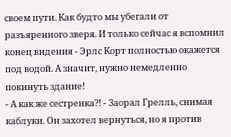своем пути. Как будто мы убегали от разъяренного зверя. И только сейчас я вспомнил конец видения - Эрлс Корт полностью окажется под водой. А значит, нужно немедленно покинуть здание!
- А как же сестренка?! - Заорал Грелль, снимая каблуки. Он захотел вернуться, но я против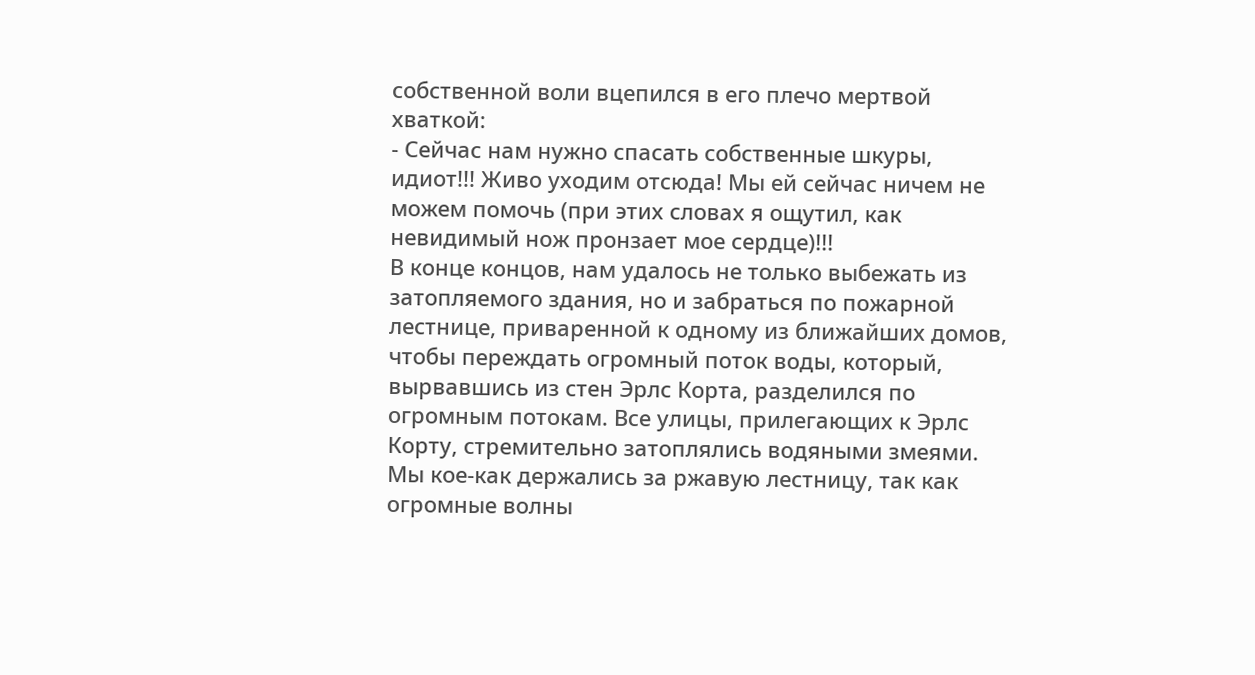собственной воли вцепился в его плечо мертвой хваткой:
- Сейчас нам нужно спасать собственные шкуры, идиот!!! Живо уходим отсюда! Мы ей сейчас ничем не можем помочь (при этих словах я ощутил, как невидимый нож пронзает мое сердце)!!!
В конце концов, нам удалось не только выбежать из затопляемого здания, но и забраться по пожарной лестнице, приваренной к одному из ближайших домов, чтобы переждать огромный поток воды, который, вырвавшись из стен Эрлс Корта, разделился по огромным потокам. Все улицы, прилегающих к Эрлс Корту, стремительно затоплялись водяными змеями. Мы кое-как держались за ржавую лестницу, так как огромные волны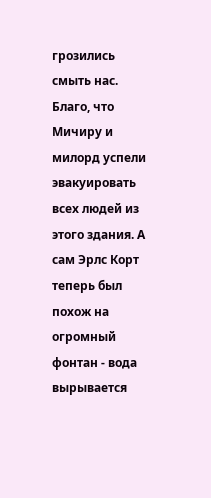грозились смыть нас. Благо, что Мичиру и милорд успели эвакуировать всех людей из этого здания. А сам Эрлс Корт теперь был похож на огромный фонтан - вода вырывается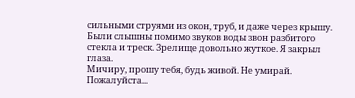сильными струями из окон, труб, и даже через крышу. Были слышны помимо звуков воды звон разбитого стекла и треск. Зрелище довольно жуткое. Я закрыл глаза.
Мичиру, прошу тебя, будь живой. Не умирай. Пожалуйста...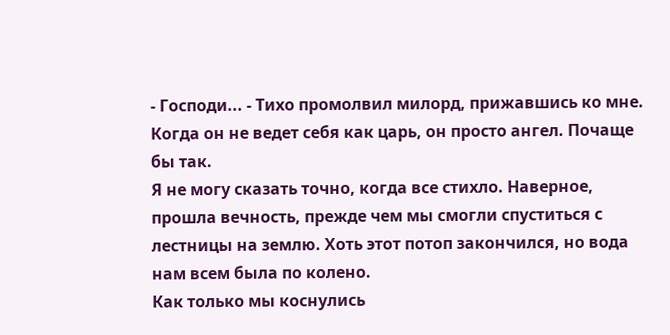- Господи... - Тихо промолвил милорд, прижавшись ко мне. Когда он не ведет себя как царь, он просто ангел. Почаще бы так.
Я не могу сказать точно, когда все стихло. Наверное, прошла вечность, прежде чем мы смогли спуститься с лестницы на землю. Хоть этот потоп закончился, но вода нам всем была по колено.
Как только мы коснулись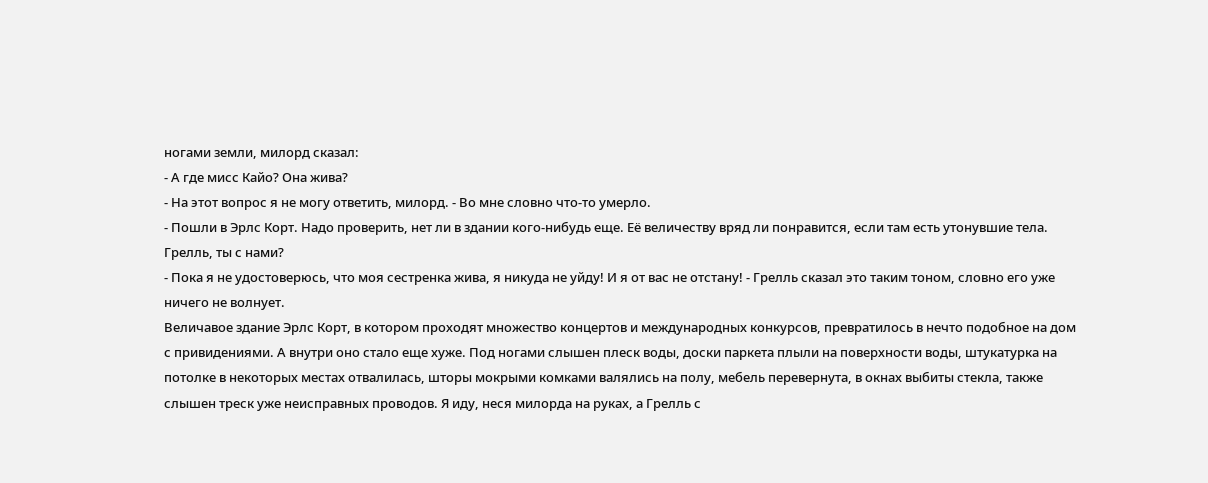ногами земли, милорд сказал:
- А где мисс Кайо? Она жива?
- На этот вопрос я не могу ответить, милорд. - Во мне словно что-то умерло.
- Пошли в Эрлс Корт. Надо проверить, нет ли в здании кого-нибудь еще. Её величеству вряд ли понравится, если там есть утонувшие тела. Грелль, ты с нами?
- Пока я не удостоверюсь, что моя сестренка жива, я никуда не уйду! И я от вас не отстану! - Грелль сказал это таким тоном, словно его уже ничего не волнует.
Величавое здание Эрлс Корт, в котором проходят множество концертов и международных конкурсов, превратилось в нечто подобное на дом с привидениями. А внутри оно стало еще хуже. Под ногами слышен плеск воды, доски паркета плыли на поверхности воды, штукатурка на потолке в некоторых местах отвалилась, шторы мокрыми комками валялись на полу, мебель перевернута, в окнах выбиты стекла, также слышен треск уже неисправных проводов. Я иду, неся милорда на руках, а Грелль с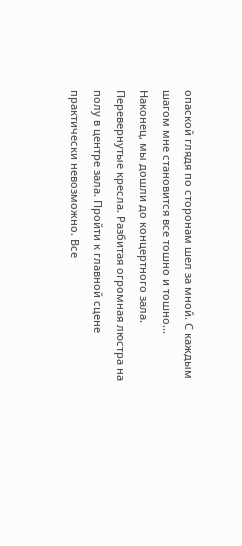опаской глядя по сторонам шел за мной. С каждым шагом мне становится все тошно и тошно...
Наконец, мы дошли до концертного зала.
Перевернутые кресла. Разбитая огромная люстра на полу в центре зала. Пройти к главной сцене практически невозможно. Все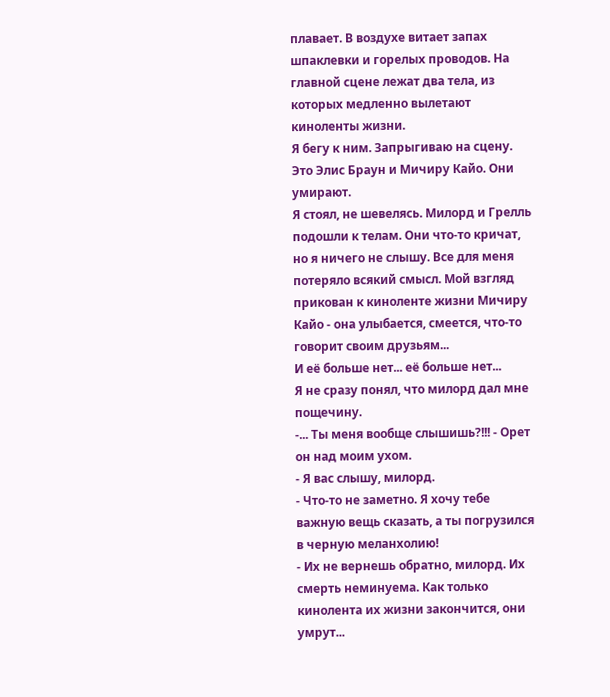плавает. В воздухе витает запах шпаклевки и горелых проводов. На главной сцене лежат два тела, из которых медленно вылетают киноленты жизни.
Я бегу к ним. Запрыгиваю на сцену.
Это Элис Браун и Мичиру Кайо. Они умирают.
Я стоял, не шевелясь. Милорд и Грелль подошли к телам. Они что-то кричат, но я ничего не слышу. Все для меня потеряло всякий смысл. Мой взгляд прикован к киноленте жизни Мичиру Кайо - она улыбается, смеется, что-то говорит своим друзьям...
И её больше нет... её больше нет...
Я не сразу понял, что милорд дал мне пощечину.
-... Ты меня вообще слышишь?!!! - Орет он над моим ухом.
- Я вас слышу, милорд.
- Что-то не заметно. Я хочу тебе важную вещь сказать, а ты погрузился в черную меланхолию!
- Их не вернешь обратно, милорд. Их смерть неминуема. Как только кинолента их жизни закончится, они умрут...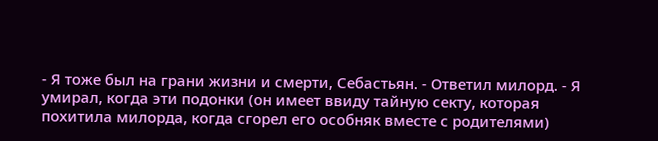- Я тоже был на грани жизни и смерти, Себастьян. - Ответил милорд. - Я умирал, когда эти подонки (он имеет ввиду тайную секту, которая похитила милорда, когда сгорел его особняк вместе с родителями)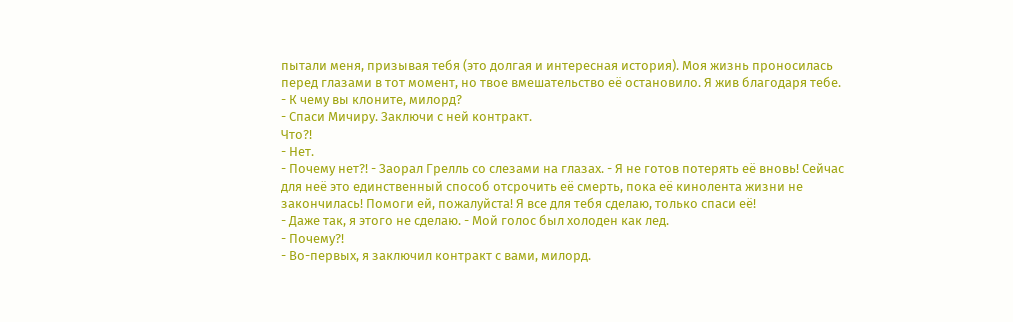пытали меня, призывая тебя (это долгая и интересная история). Моя жизнь проносилась перед глазами в тот момент, но твое вмешательство её остановило. Я жив благодаря тебе.
- К чему вы клоните, милорд?
- Спаси Мичиру. Заключи с ней контракт.
Что?!
- Нет.
- Почему нет?! - Заорал Грелль со слезами на глазах. - Я не готов потерять её вновь! Сейчас для неё это единственный способ отсрочить её смерть, пока её кинолента жизни не закончилась! Помоги ей, пожалуйста! Я все для тебя сделаю, только спаси её!
- Даже так, я этого не сделаю. - Мой голос был холоден как лед.
- Почему?!
- Во-первых, я заключил контракт с вами, милорд.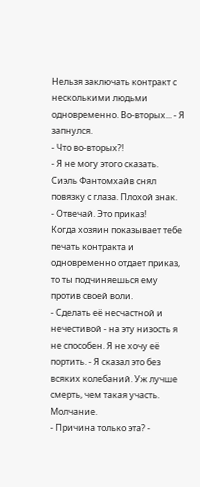Нельзя заключать контракт с несколькими людьми одновременно. Во-вторых... - Я запнулся.
- Что во-вторых?!
- Я не могу этого сказать.
Сиэль Фантомхайв снял повязку с глаза. Плохой знак.
- Отвечай. Это приказ!
Когда хозяин показывает тебе печать контракта и одновременно отдает приказ, то ты подчиняешься ему против своей воли.
- Сделать её несчастной и нечестивой - на эту низость я не способен. Я не хочу её портить. - Я сказал это без всяких колебаний. Уж лучше смерть, чем такая участь.
Молчание.
- Причина только эта? -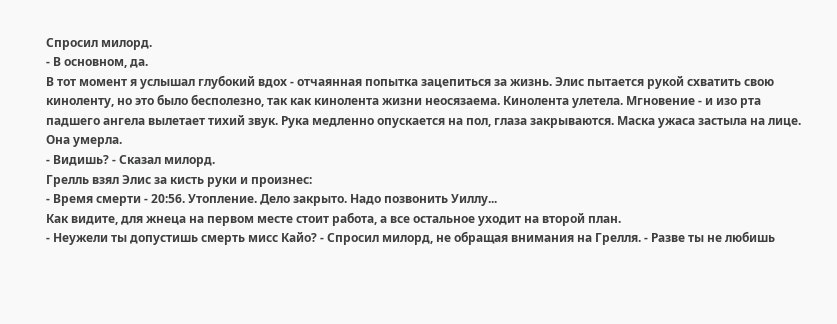Спросил милорд.
- В основном, да.
В тот момент я услышал глубокий вдох - отчаянная попытка зацепиться за жизнь. Элис пытается рукой схватить свою киноленту, но это было бесполезно, так как кинолента жизни неосязаема. Кинолента улетела. Мгновение - и изо рта падшего ангела вылетает тихий звук. Рука медленно опускается на пол, глаза закрываются. Маска ужаса застыла на лице. Она умерла.
- Видишь? - Сказал милорд.
Грелль взял Элис за кисть руки и произнес:
- Время смерти - 20:56. Утопление. Дело закрыто. Надо позвонить Уиллу...
Как видите, для жнеца на первом месте стоит работа, а все остальное уходит на второй план.
- Неужели ты допустишь смерть мисс Кайо? - Спросил милорд, не обращая внимания на Грелля. - Разве ты не любишь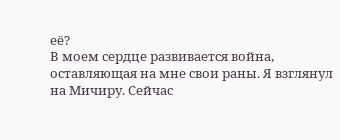её?
В моем сердце развивается война, оставляющая на мне свои раны. Я взглянул на Мичиру. Сейчас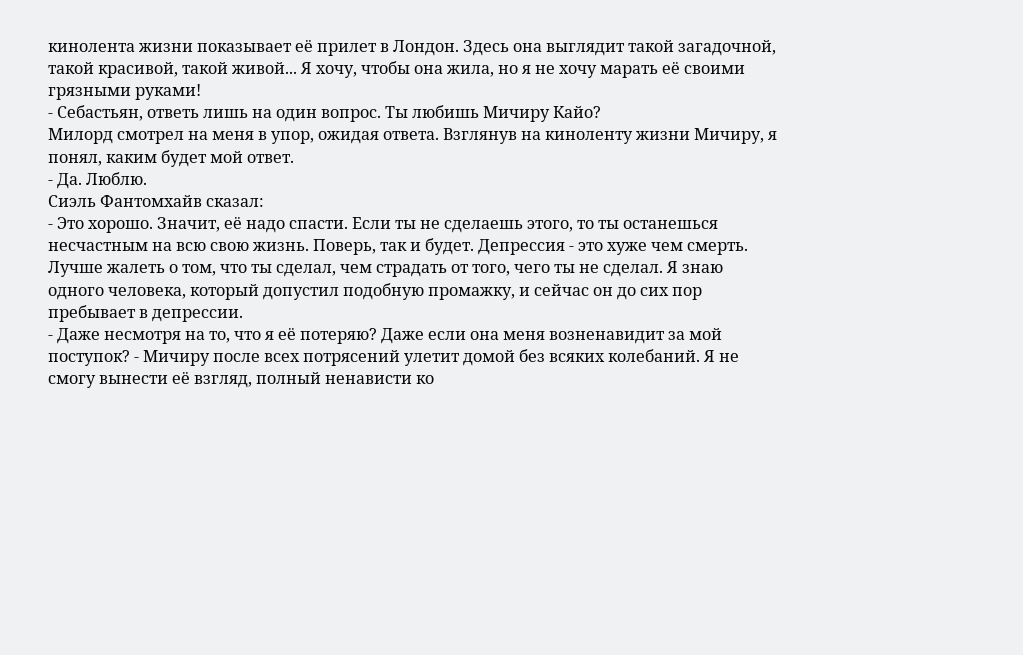кинолента жизни показывает её прилет в Лондон. Здесь она выглядит такой загадочной, такой красивой, такой живой... Я хочу, чтобы она жила, но я не хочу марать её своими грязными руками!
- Себастьян, ответь лишь на один вопрос. Ты любишь Мичиру Кайо?
Милорд смотрел на меня в упор, ожидая ответа. Взглянув на киноленту жизни Мичиру, я понял, каким будет мой ответ.
- Да. Люблю.
Сиэль Фантомхайв сказал:
- Это хорошо. Значит, её надо спасти. Если ты не сделаешь этого, то ты останешься несчастным на всю свою жизнь. Поверь, так и будет. Депрессия - это хуже чем смерть. Лучше жалеть о том, что ты сделал, чем страдать от того, чего ты не сделал. Я знаю одного человека, который допустил подобную промажку, и сейчас он до сих пор пребывает в депрессии.
- Даже несмотря на то, что я её потеряю? Даже если она меня возненавидит за мой поступок? - Мичиру после всех потрясений улетит домой без всяких колебаний. Я не смогу вынести её взгляд, полный ненависти ко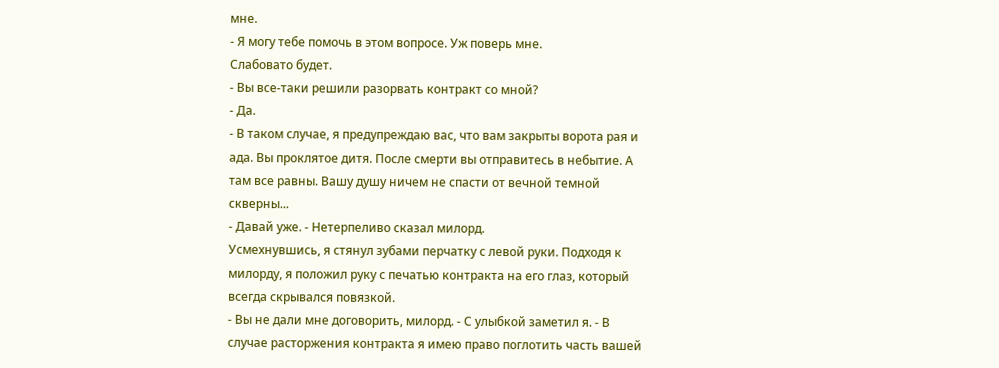мне.
- Я могу тебе помочь в этом вопросе. Уж поверь мне.
Слабовато будет.
- Вы все-таки решили разорвать контракт со мной?
- Да.
- В таком случае, я предупреждаю вас, что вам закрыты ворота рая и ада. Вы проклятое дитя. После смерти вы отправитесь в небытие. А там все равны. Вашу душу ничем не спасти от вечной темной скверны...
- Давай уже. - Нетерпеливо сказал милорд.
Усмехнувшись, я стянул зубами перчатку с левой руки. Подходя к милорду, я положил руку с печатью контракта на его глаз, который всегда скрывался повязкой.
- Вы не дали мне договорить, милорд. - С улыбкой заметил я. - В случае расторжения контракта я имею право поглотить часть вашей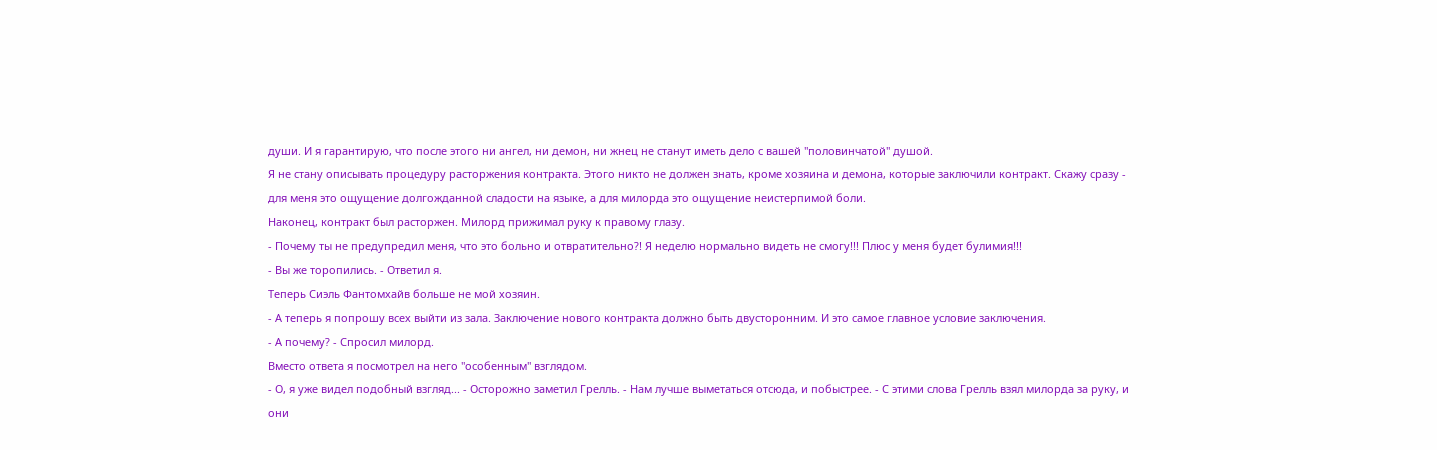души. И я гарантирую, что после этого ни ангел, ни демон, ни жнец не станут иметь дело с вашей "половинчатой" душой.
Я не стану описывать процедуру расторжения контракта. Этого никто не должен знать, кроме хозяина и демона, которые заключили контракт. Скажу сразу - для меня это ощущение долгожданной сладости на языке, а для милорда это ощущение неистерпимой боли.
Наконец, контракт был расторжен. Милорд прижимал руку к правому глазу.
- Почему ты не предупредил меня, что это больно и отвратительно?! Я неделю нормально видеть не смогу!!! Плюс у меня будет булимия!!!
- Вы же торопились. - Ответил я.
Теперь Сиэль Фантомхайв больше не мой хозяин.
- А теперь я попрошу всех выйти из зала. Заключение нового контракта должно быть двусторонним. И это самое главное условие заключения.
- А почему? - Спросил милорд.
Вместо ответа я посмотрел на него "особенным" взглядом.
- О, я уже видел подобный взгляд... - Осторожно заметил Грелль. - Нам лучше выметаться отсюда, и побыстрее. - С этими слова Грелль взял милорда за руку, и они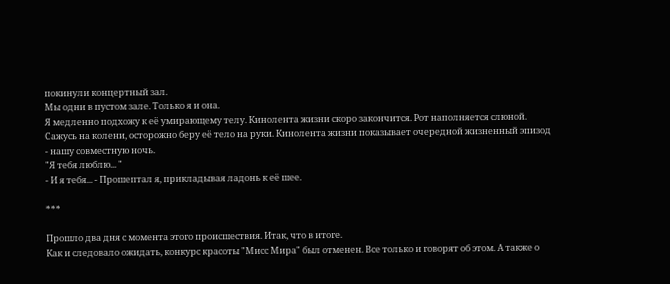покинули концертный зал.
Мы одни в пустом зале. Только я и она.
Я медленно подхожу к её умирающему телу. Кинолента жизни скоро закончится. Рот наполняется слюной.
Сажусь на колени, осторожно беру её тело на руки. Кинолента жизни показывает очередной жизненный эпизод - нашу совместную ночь.
"Я тебя люблю... "
- И я тебя... - Прошептал я, прикладывая ладонь к её шее.

***

Прошло два дня с момента этого происшествия. Итак, что в итоге.
Как и следовало ожидать, конкурс красоты "Мисс Мира" был отменен. Все только и говорят об этом. А также о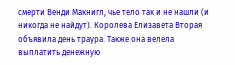смерти Венди Макнигл, чье тело так и не нашли (и никогда не найдут). Королева Елизавета Вторая объявила день траура. Также она велела выплатить денежную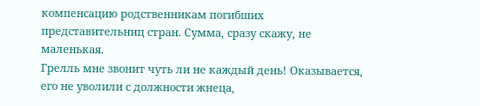компенсацию родственникам погибших представительниц стран. Сумма, сразу скажу, не маленькая.
Грелль мне звонит чуть ли не каждый день! Оказывается, его не уволили с должности жнеца,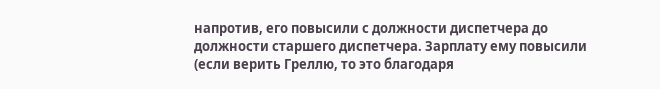напротив, его повысили с должности диспетчера до должности старшего диспетчера. Зарплату ему повысили (если верить Греллю, то это благодаря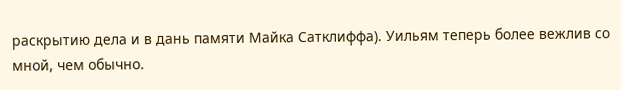раскрытию дела и в дань памяти Майка Сатклиффа). Уильям теперь более вежлив со мной, чем обычно.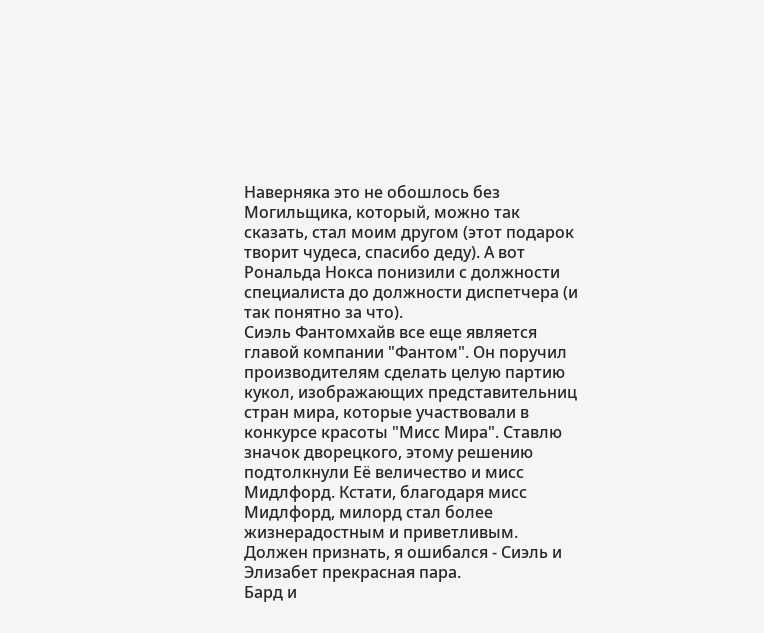Наверняка это не обошлось без Могильщика, который, можно так сказать, стал моим другом (этот подарок творит чудеса, спасибо деду). А вот Рональда Нокса понизили с должности специалиста до должности диспетчера (и так понятно за что).
Сиэль Фантомхайв все еще является главой компании "Фантом". Он поручил производителям сделать целую партию кукол, изображающих представительниц стран мира, которые участвовали в конкурсе красоты "Мисс Мира". Ставлю значок дворецкого, этому решению подтолкнули Её величество и мисс Мидлфорд. Кстати, благодаря мисс Мидлфорд, милорд стал более жизнерадостным и приветливым. Должен признать, я ошибался - Сиэль и Элизабет прекрасная пара.
Бард и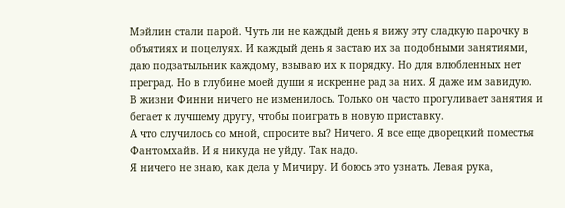Мэйлин стали парой. Чуть ли не каждый день я вижу эту сладкую парочку в объятиях и поцелуях. И каждый день я застаю их за подобными занятиями, даю подзатыльник каждому, взываю их к порядку. Но для влюбленных нет преград. Но в глубине моей души я искренне рад за них. Я даже им завидую.
В жизни Финни ничего не изменилось. Только он часто прогуливает занятия и бегает к лучшему другу, чтобы поиграть в новую приставку.
А что случилось со мной, спросите вы? Ничего. Я все еще дворецкий поместья Фантомхайв. И я никуда не уйду. Так надо.
Я ничего не знаю, как дела у Мичиру. И боюсь это узнать. Левая рука,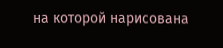на которой нарисована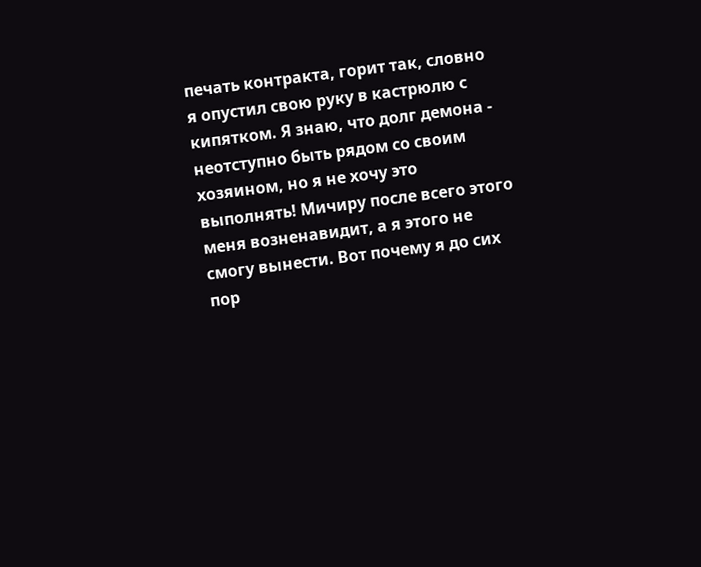печать контракта, горит так, словно я опустил свою руку в кастрюлю с кипятком. Я знаю, что долг демона - неотступно быть рядом со своим хозяином, но я не хочу это выполнять! Мичиру после всего этого меня возненавидит, а я этого не смогу вынести. Вот почему я до сих пор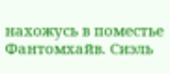нахожусь в поместье Фантомхайв. Сиэль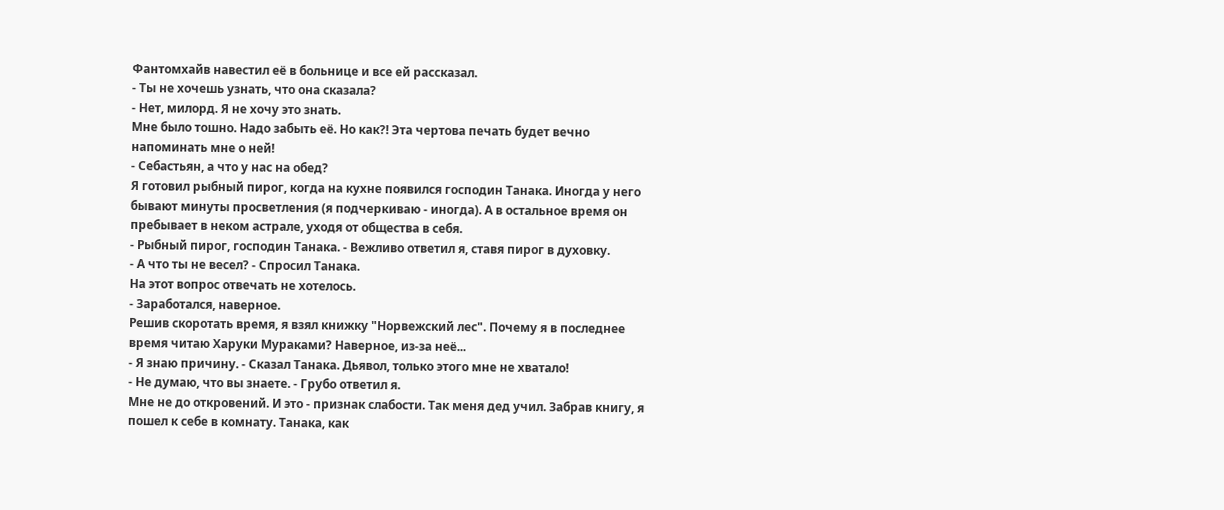Фантомхайв навестил её в больнице и все ей рассказал.
- Ты не хочешь узнать, что она сказала?
- Нет, милорд. Я не хочу это знать.
Мне было тошно. Надо забыть её. Но как?! Эта чертова печать будет вечно напоминать мне о ней!
- Себастьян, а что у нас на обед?
Я готовил рыбный пирог, когда на кухне появился господин Танака. Иногда у него бывают минуты просветления (я подчеркиваю - иногда). А в остальное время он пребывает в неком астрале, уходя от общества в себя.
- Рыбный пирог, господин Танака. - Вежливо ответил я, ставя пирог в духовку.
- А что ты не весел? - Спросил Танака.
На этот вопрос отвечать не хотелось.
- Заработался, наверное.
Решив скоротать время, я взял книжку "Норвежский лес". Почему я в последнее время читаю Харуки Мураками? Наверное, из-за неё...
- Я знаю причину. - Сказал Танака. Дьявол, только этого мне не хватало!
- Не думаю, что вы знаете. - Грубо ответил я.
Мне не до откровений. И это - признак слабости. Так меня дед учил. Забрав книгу, я пошел к себе в комнату. Танака, как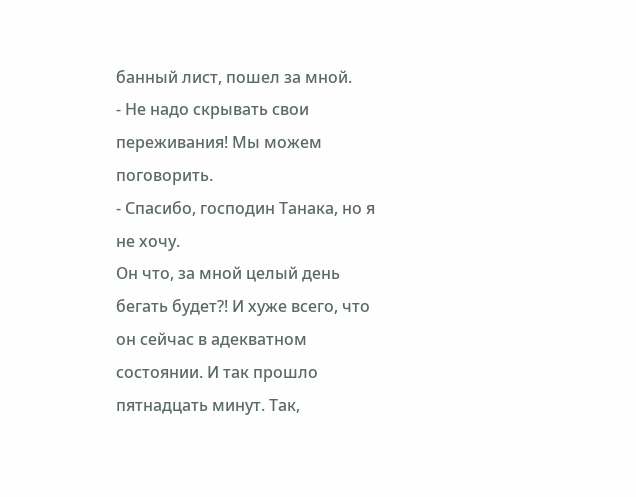банный лист, пошел за мной.
- Не надо скрывать свои переживания! Мы можем поговорить.
- Спасибо, господин Танака, но я не хочу.
Он что, за мной целый день бегать будет?! И хуже всего, что он сейчас в адекватном состоянии. И так прошло пятнадцать минут. Так,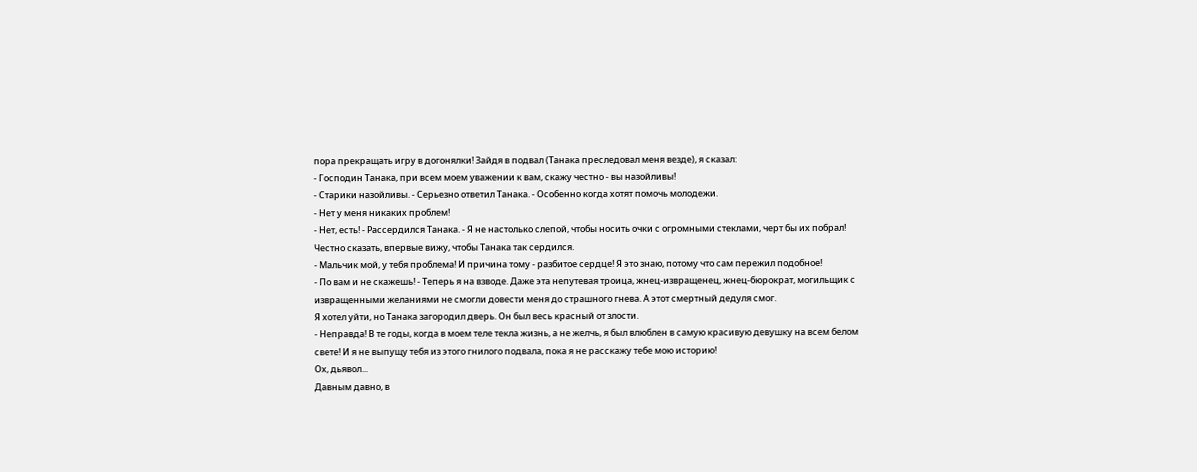пора прекращать игру в догонялки! Зайдя в подвал (Танака преследовал меня везде), я сказал:
- Господин Танака, при всем моем уважении к вам, скажу честно - вы назойливы!
- Старики назойливы. - Серьезно ответил Танака. - Особенно когда хотят помочь молодежи.
- Нет у меня никаких проблем!
- Нет, есть! - Рассердился Танака. - Я не настолько слепой, чтобы носить очки с огромными стеклами, черт бы их побрал!
Честно сказать, впервые вижу, чтобы Танака так сердился.
- Мальчик мой, у тебя проблема! И причина тому - разбитое сердце! Я это знаю, потому что сам пережил подобное!
- По вам и не скажешь! - Теперь я на взводе. Даже эта непутевая троица, жнец-извращенец, жнец-бюрократ, могильщик с извращенными желаниями не смогли довести меня до страшного гнева. А этот смертный дедуля смог.
Я хотел уйти, но Танака загородил дверь. Он был весь красный от злости.
- Неправда! В те годы, когда в моем теле текла жизнь, а не желчь, я был влюблен в самую красивую девушку на всем белом свете! И я не выпущу тебя из этого гнилого подвала, пока я не расскажу тебе мою историю!
Ох, дьявол...
Давным давно, в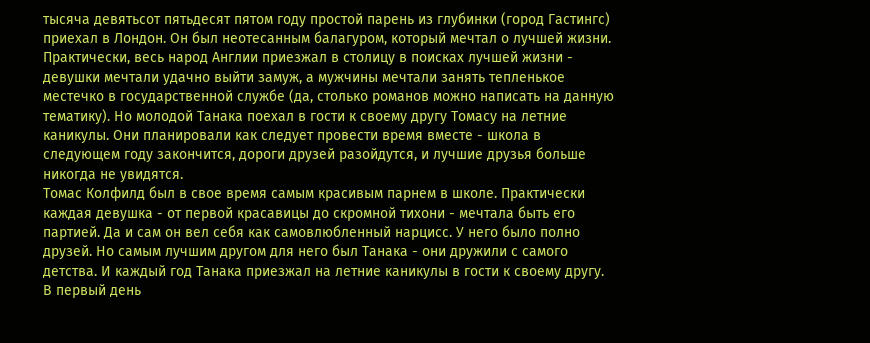тысяча девятьсот пятьдесят пятом году простой парень из глубинки (город Гастингс) приехал в Лондон. Он был неотесанным балагуром, который мечтал о лучшей жизни. Практически, весь народ Англии приезжал в столицу в поисках лучшей жизни - девушки мечтали удачно выйти замуж, а мужчины мечтали занять тепленькое местечко в государственной службе (да, столько романов можно написать на данную тематику). Но молодой Танака поехал в гости к своему другу Томасу на летние каникулы. Они планировали как следует провести время вместе - школа в следующем году закончится, дороги друзей разойдутся, и лучшие друзья больше никогда не увидятся.
Томас Колфилд был в свое время самым красивым парнем в школе. Практически каждая девушка - от первой красавицы до скромной тихони - мечтала быть его партией. Да и сам он вел себя как самовлюбленный нарцисс. У него было полно друзей. Но самым лучшим другом для него был Танака - они дружили с самого детства. И каждый год Танака приезжал на летние каникулы в гости к своему другу.
В первый день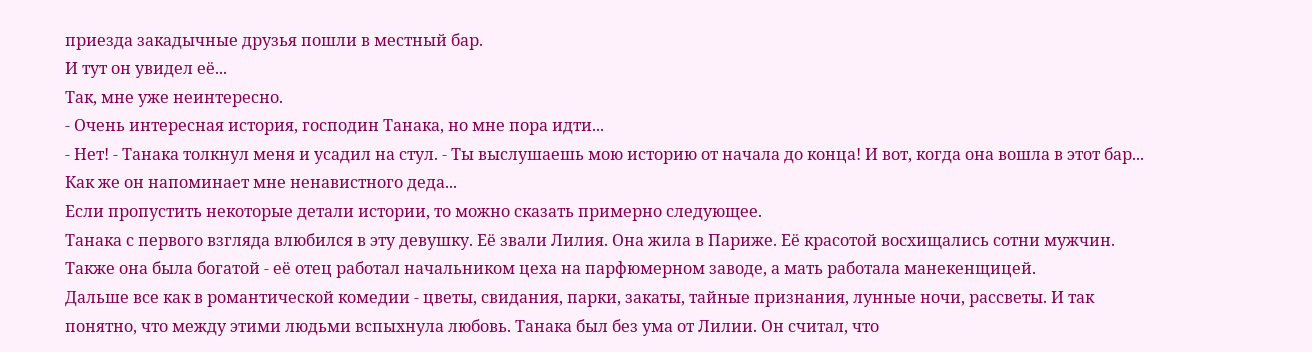приезда закадычные друзья пошли в местный бар.
И тут он увидел её...
Так, мне уже неинтересно.
- Очень интересная история, господин Танака, но мне пора идти...
- Нет! - Танака толкнул меня и усадил на стул. - Ты выслушаешь мою историю от начала до конца! И вот, когда она вошла в этот бар...
Как же он напоминает мне ненавистного деда...
Если пропустить некоторые детали истории, то можно сказать примерно следующее.
Танака с первого взгляда влюбился в эту девушку. Её звали Лилия. Она жила в Париже. Её красотой восхищались сотни мужчин. Также она была богатой - её отец работал начальником цеха на парфюмерном заводе, а мать работала манекенщицей.
Дальше все как в романтической комедии - цветы, свидания, парки, закаты, тайные признания, лунные ночи, рассветы. И так понятно, что между этими людьми вспыхнула любовь. Танака был без ума от Лилии. Он считал, что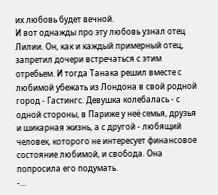их любовь будет вечной.
И вот однажды про эту любовь узнал отец Лилии. Он, как и каждый примерный отец, запретил дочери встречаться с этим отребьем. И тогда Танака решил вместе с любимой убежать из Лондона в свой родной город - Гастингс. Девушка колебалась - с одной стороны, в Париже у неё семья, друзья и шикарная жизнь, а с другой - любящий человек, которого не интересует финансовое состояние любимой, и свобода. Она попросила его подумать.
-...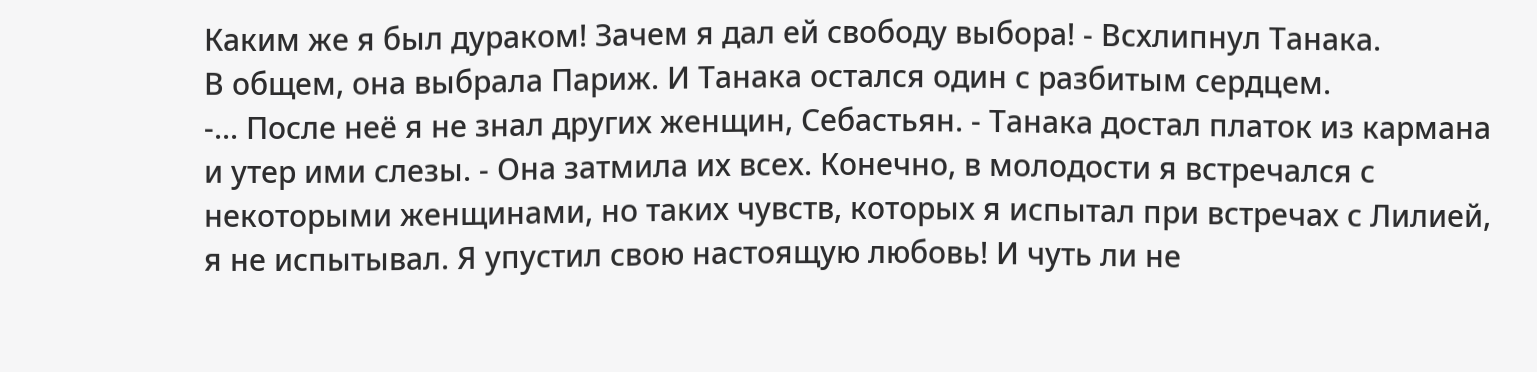Каким же я был дураком! Зачем я дал ей свободу выбора! - Всхлипнул Танака.
В общем, она выбрала Париж. И Танака остался один с разбитым сердцем.
-... После неё я не знал других женщин, Себастьян. - Танака достал платок из кармана и утер ими слезы. - Она затмила их всех. Конечно, в молодости я встречался с некоторыми женщинами, но таких чувств, которых я испытал при встречах с Лилией, я не испытывал. Я упустил свою настоящую любовь! И чуть ли не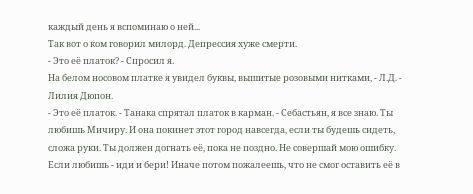каждый день я вспоминаю о ней...
Так вот о ком говорил милорд. Депрессия хуже смерти.
- Это её платок? - Спросил я.
На белом носовом платке я увидел буквы, вышитые розовыми нитками, - Л.Д. - Лилия Дюпон.
- Это её платок. - Танака спрятал платок в карман. - Себастьян, я все знаю. Ты любишь Мичиру. И она покинет этот город навсегда, если ты будешь сидеть, сложа руки. Ты должен догнать её, пока не поздно. Не совершай мою ошибку. Если любишь - иди и бери! Иначе потом пожалеешь, что не смог оставить её в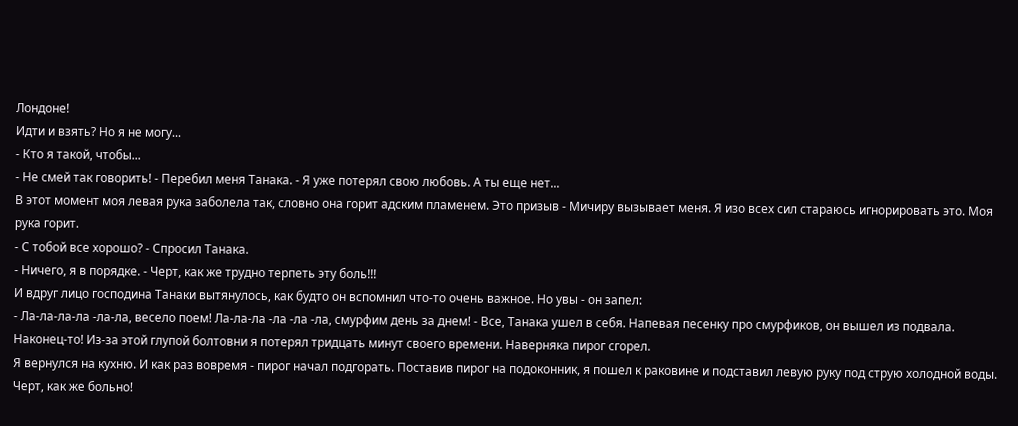Лондоне!
Идти и взять? Но я не могу...
- Кто я такой, чтобы...
- Не смей так говорить! - Перебил меня Танака. - Я уже потерял свою любовь. А ты еще нет...
В этот момент моя левая рука заболела так, словно она горит адским пламенем. Это призыв - Мичиру вызывает меня. Я изо всех сил стараюсь игнорировать это. Моя рука горит.
- С тобой все хорошо? - Спросил Танака.
- Ничего, я в порядке. - Черт, как же трудно терпеть эту боль!!!
И вдруг лицо господина Танаки вытянулось, как будто он вспомнил что-то очень важное. Но увы - он запел:
- Ла-ла-ла-ла -ла-ла, весело поем! Ла-ла-ла -ла -ла -ла, смурфим день за днем! - Все, Танака ушел в себя. Напевая песенку про смурфиков, он вышел из подвала.
Наконец-то! Из-за этой глупой болтовни я потерял тридцать минут своего времени. Наверняка пирог сгорел.
Я вернулся на кухню. И как раз вовремя - пирог начал подгорать. Поставив пирог на подоконник, я пошел к раковине и подставил левую руку под струю холодной воды. Черт, как же больно!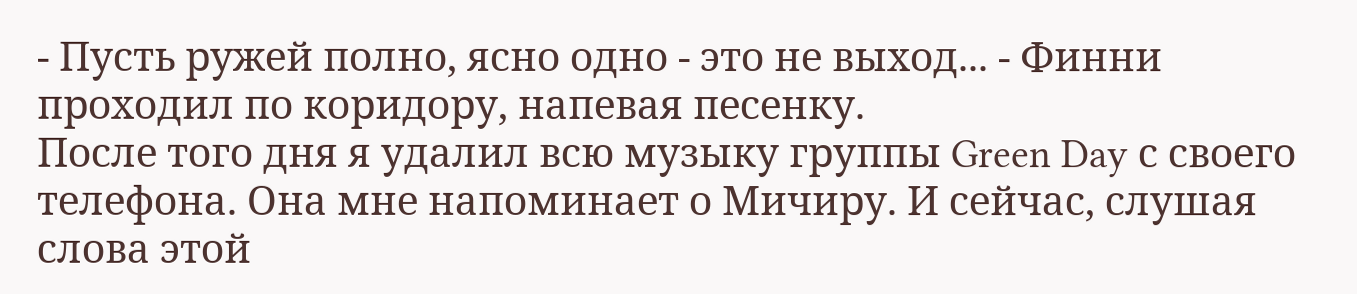- Пусть ружей полно, ясно одно - это не выход... - Финни проходил по коридору, напевая песенку.
После того дня я удалил всю музыку группы Green Day с своего телефона. Она мне напоминает о Мичиру. И сейчас, слушая слова этой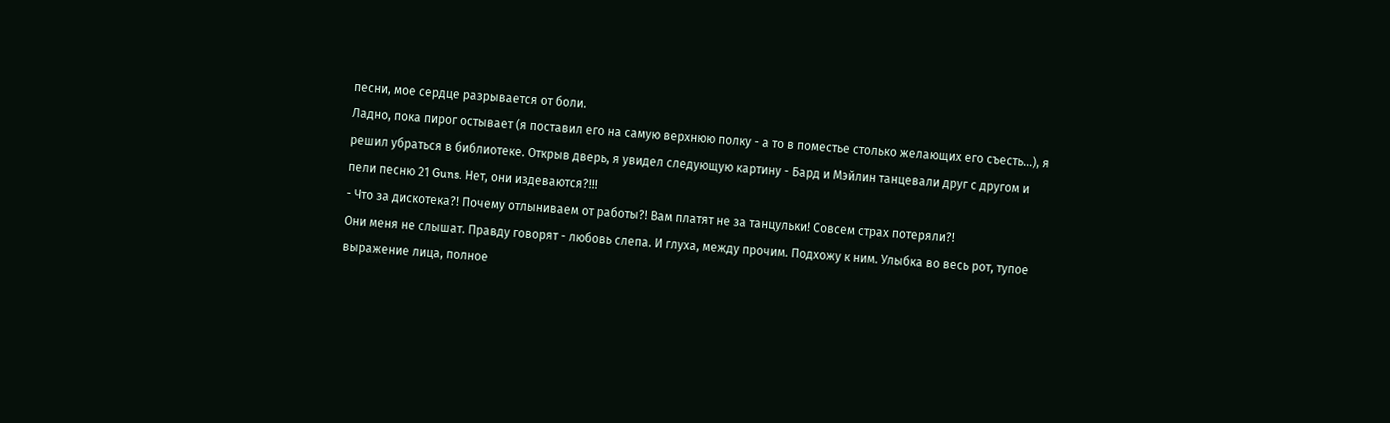песни, мое сердце разрывается от боли.
Ладно, пока пирог остывает (я поставил его на самую верхнюю полку - а то в поместье столько желающих его съесть...), я решил убраться в библиотеке. Открыв дверь, я увидел следующую картину - Бард и Мэйлин танцевали друг с другом и пели песню 21 Guns. Нет, они издеваются?!!!
- Что за дискотека?! Почему отлыниваем от работы?! Вам платят не за танцульки! Совсем страх потеряли?!
Они меня не слышат. Правду говорят - любовь слепа. И глуха, между прочим. Подхожу к ним. Улыбка во весь рот, тупое выражение лица, полное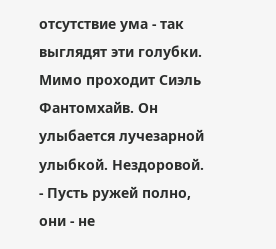отсутствие ума - так выглядят эти голубки.
Мимо проходит Сиэль Фантомхайв. Он улыбается лучезарной улыбкой. Нездоровой.
- Пусть ружей полно, они - не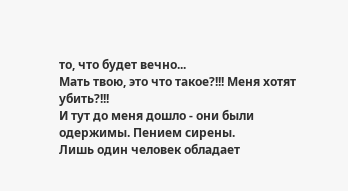то, что будет вечно...
Мать твою, это что такое?!!! Меня хотят убить?!!!
И тут до меня дошло - они были одержимы. Пением сирены.
Лишь один человек обладает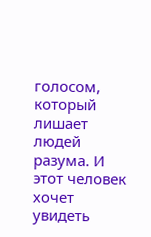голосом, который лишает людей разума. И этот человек хочет увидеть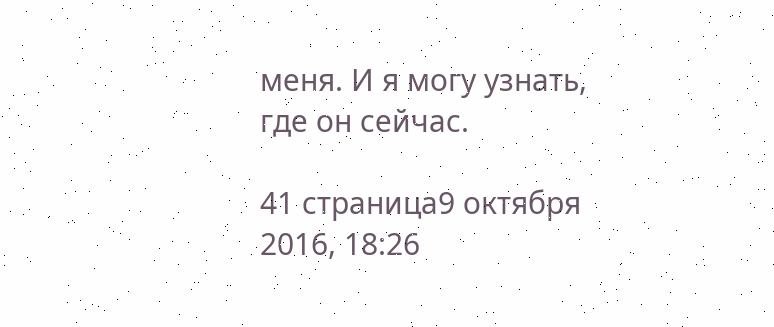меня. И я могу узнать, где он сейчас.

41 страница9 октября 2016, 18:26